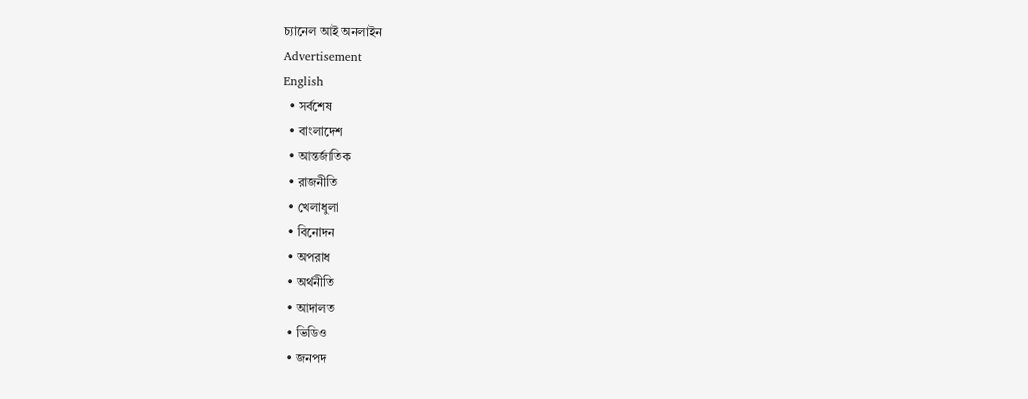চ্যানেল আই অনলাইন
Advertisement
English
  • সর্বশেষ
  • বাংলাদেশ
  • আন্তর্জাতিক
  • রাজনীতি
  • খেলাধুলা
  • বিনোদন
  • অপরাধ
  • অর্থনীতি
  • আদালত
  • ভিডিও
  • জনপদ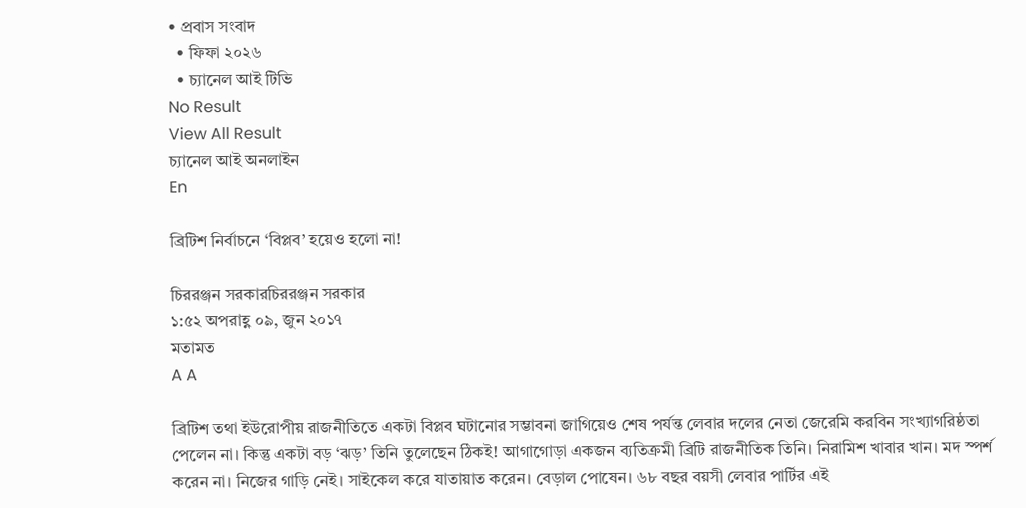• প্রবাস সংবাদ
  • ফিফা ২০২৬
  • চ্যানেল আই টিভি
No Result
View All Result
চ্যানেল আই অনলাইন
En

ব্রিটিশ নির্বাচনে ‘বিপ্লব’ হয়েও হলো না!

চিররঞ্জন সরকারচিররঞ্জন সরকার
১:৫২ অপরাহ্ণ ০৯, জুন ২০১৭
মতামত
A A

ব্রিটিশ তথা ইউরোপীয় রাজনীতিতে একটা বিপ্লব ঘটানোর সম্ভাবনা জাগিয়েও শেষ পর্যন্ত লেবার দলের নেতা জেরেমি করবিন সংখ্যাগরিষ্ঠতা পেলেন না। কিন্তু একটা বড় ‘ঝড়’ তিনি তুলেছেন ঠিকই! আগাগোড়া একজন ব্যতিক্রমী ব্রিটি রাজনীতিক তিনি। নিরামিশ খাবার খান। মদ স্পর্শ করেন না। নিজের গাড়ি নেই। সাইকেল করে যাতায়াত করেন। বেড়াল পোষেন। ৬৮ বছর বয়সী লেবার পার্টির এই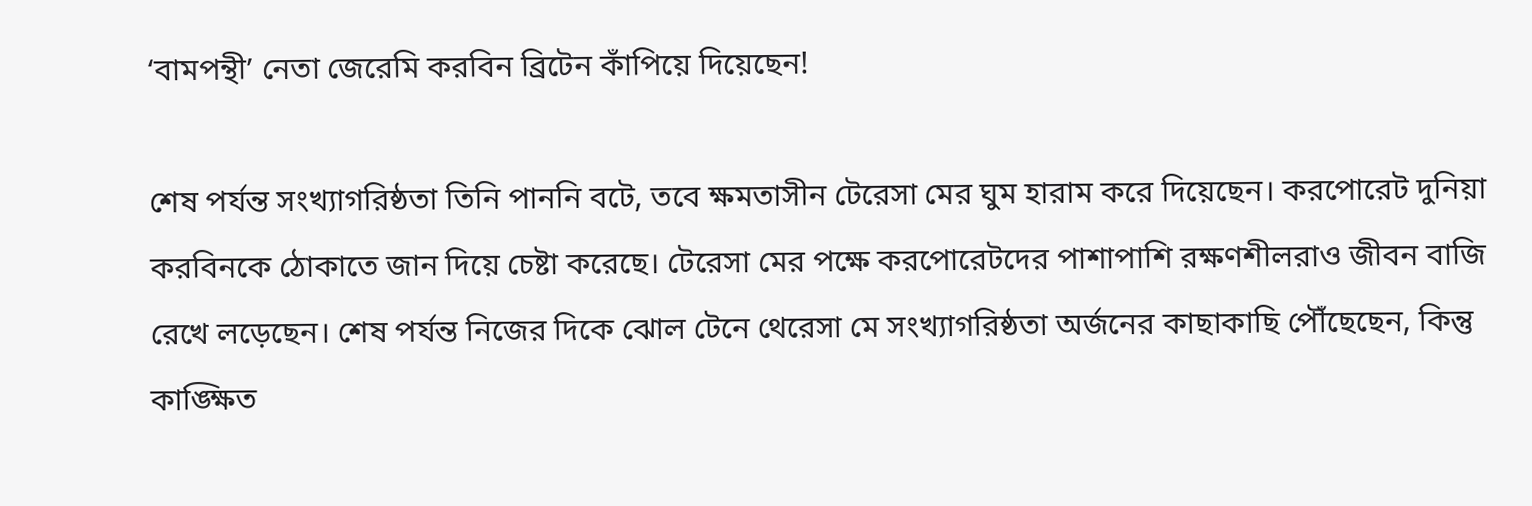‘বামপন্থী’ নেতা জেরেমি করবিন ব্রিটেন কাঁপিয়ে দিয়েছেন!

শেষ পর্যন্ত সংখ্যাগরিষ্ঠতা তিনি পাননি বটে, তবে ক্ষমতাসীন টেরেসা মের ঘুম হারাম করে দিয়েছেন। করপোরেট দুনিয়া করবিনকে ঠোকাতে জান দিয়ে চেষ্টা করেছে। টেরেসা মের পক্ষে করপোরেটদের পাশাপাশি রক্ষণশীলরাও জীবন বাজি রেখে লড়েছেন। শেষ পর্যন্ত নিজের দিকে ঝোল টেনে থেরেসা মে সংখ্যাগরিষ্ঠতা অর্জনের কাছাকাছি পৌঁছেছেন, কিন্তু কাঙ্ক্ষিত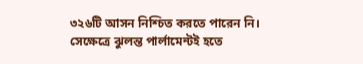৩২৬টি আসন নিশ্চিত করতে পারেন নি। সেক্ষেত্রে ঝুলন্ত পার্লামেন্টই হতে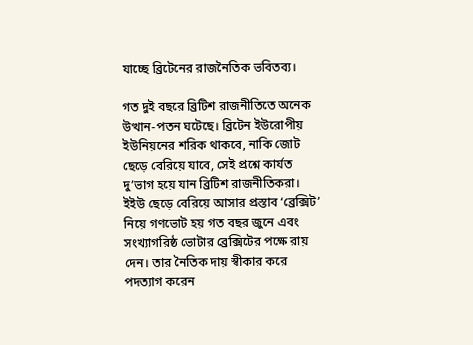যাচ্ছে ব্রিটেনের রাজনৈতিক ভবিতব্য।

গত দুই বছরে ব্রিটিশ রাজনীতিতে অনেক উত্থান-পতন ঘটেছে। ব্রিটেন ইউরোপীয় ইউনিয়নের শরিক থাকবে, নাকি জোট ছেড়ে বেরিয়ে যাবে, সেই প্রশ্নে কার্যত দু’ভাগ হয়ে যান ব্রিটিশ রাজনীতিকরা। ইইউ ছেড়ে বেরিয়ে আসার প্রস্তাব ‘ব্রেক্সিট’ নিয়ে গণভোট হয় গত বছর জুনে এবং সংখ্যাগরিষ্ঠ ভোটার ব্রেক্সিটের পক্ষে রায় দেন। তার নৈতিক দায় স্বীকার করে পদত্যাগ করেন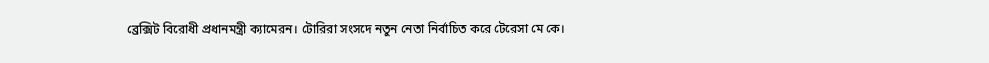ব্রেক্সিট বিরোধী প্রধানমন্ত্রী ক্যামেরন। টোরিরা সংসদে নতুন নেতা নির্বাচিত করে টেরেসা মে কে।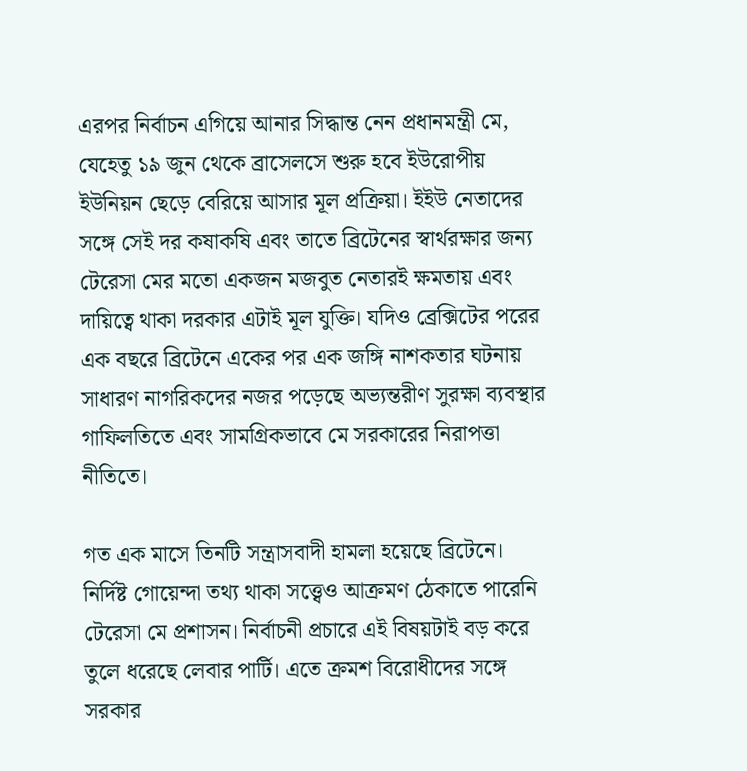এরপর নির্বাচন এগিয়ে আনার সিদ্ধান্ত নেন প্রধানমন্ত্রী মে, যেহেতু ১৯ জুন থেকে ব্রাসেলসে শুরু হবে ইউরোপীয় ইউনিয়ন ছেড়ে বেরিয়ে আসার মূল প্রক্রিয়া। ইইউ নেতাদের সঙ্গে সেই দর কষাকষি এবং তাতে ব্রিটেনের স্বার্থরক্ষার জন্য টেরেসা মের মতো একজন মজবুত নেতারই ক্ষমতায় এবং দায়িত্বে থাকা দরকার এটাই মূল যুক্তি। যদিও ব্রেক্সিটের পরের এক বছরে ব্রিটেনে একের পর এক জঙ্গি নাশকতার ঘটনায় সাধারণ নাগরিকদের নজর পড়েছে অভ্যন্তরীণ সুরক্ষা ব্যবস্থার গাফিলতিতে এবং সামগ্রিকভাবে মে সরকারের নিরাপত্তা নীতিতে।

গত এক মাসে তিনটি সন্ত্রাসবাদী হামলা হয়েছে ব্রিটেনে। নির্দিষ্ট গোয়েন্দা তথ্য থাকা সত্ত্বেও আক্রমণ ঠেকাতে পারেনি টেরেসা মে প্রশাসন। নির্বাচনী প্রচারে এই বিষয়টাই বড় করে তুলে ধরেছে লেবার পার্টি। এতে ক্রমশ বিরোধীদের সঙ্গে সরকার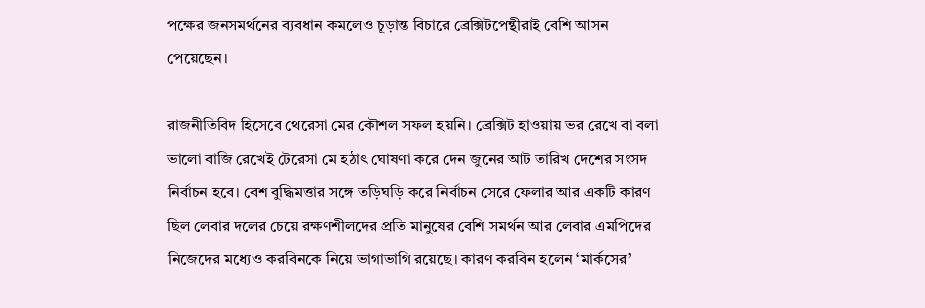পক্ষের জনসমর্থনের ব্যবধান কমলেও চূড়ান্ত বিচারে ব্রেক্সিটপেন্থীরাই বেশি আসন পেয়েছেন।

রাজনীতিবিদ হিসেবে থেরেসা মের কৌশল সফল হয়নি। ব্রেক্সিট হাওয়ায় ভর রেখে বা বলা ভালো বাজি রেখেই টেরেসা মে হঠাৎ ঘোষণা করে দেন জুনের আট তারিখ দেশের সংসদ নির্বাচন হবে। বেশ বুদ্ধিমত্তার সঙ্গে তড়িঘড়ি করে নির্বাচন সেরে ফেলার আর একটি কারণ ছিল লেবার দলের চেয়ে রক্ষণশীলদের প্রতি মানুষের বেশি সমর্থন আর লেবার এমপিদের নিজেদের মধ্যেও করবিনকে নিয়ে ভাগাভাগি রয়েছে। কারণ করবিন হলেন ‘মার্কসের’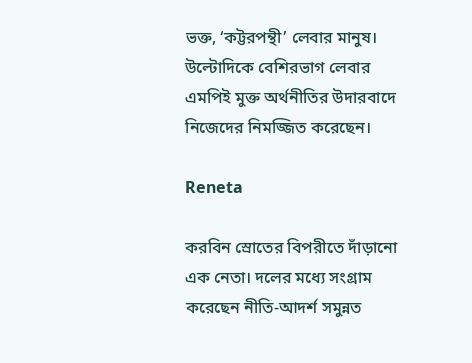ভক্ত, ‘কট্টরপন্থী’ লেবার মানুষ। উল্টোদিকে বেশিরভাগ লেবার এমপিই মুক্ত অর্থনীতির উদারবাদে নিজেদের নিমজ্জিত করেছেন।

Reneta

করবিন স্রোতের বিপরীতে দাঁড়ানো এক নেতা। দলের মধ্যে সংগ্রাম করেছেন নীতি-আদর্শ সমুন্নত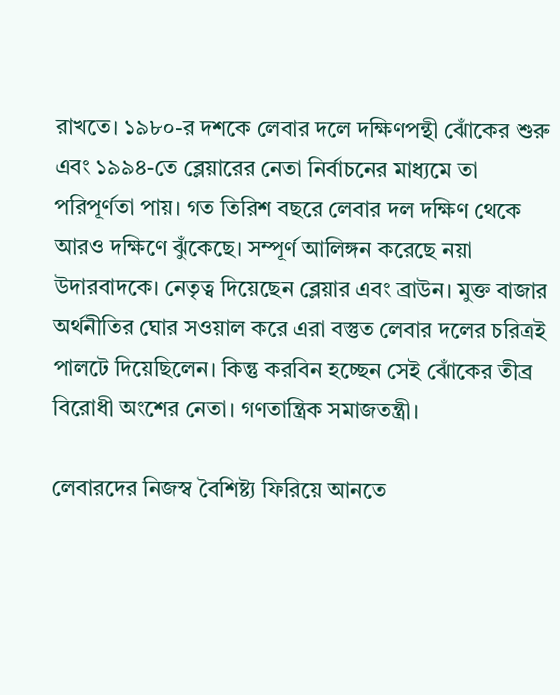রাখতে। ১৯৮০-র দশকে লেবার দলে দক্ষিণপন্থী ঝোঁকের শুরু এবং ১৯৯৪-তে ব্লেয়ারের নেতা নির্বাচনের মাধ্যমে তা পরিপূর্ণতা পায়। গত তিরিশ বছরে লেবার দল দক্ষিণ থেকে আরও দক্ষিণে ঝুঁকেছে। সম্পূর্ণ আলিঙ্গন করেছে নয়া উদারবাদকে। নেতৃত্ব দিয়েছেন ব্লেয়ার এবং ব্রাউন। মুক্ত বাজার অর্থনীতির ঘোর সওয়াল করে এরা বস্তুত লেবার দলের চরিত্রই পালটে দিয়েছিলেন। কিন্তু করবিন হচ্ছেন সেই ঝোঁকের তীব্র বিরোধী অংশের নেতা। গণতান্ত্রিক সমাজতন্ত্রী।

লেবারদের নিজস্ব বৈশিষ্ট্য ফিরিয়ে আনতে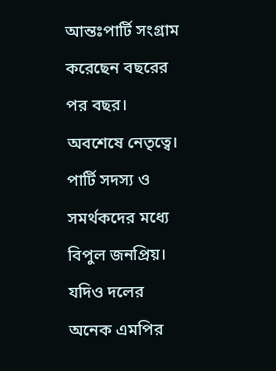আন্তঃপার্টি সংগ্রাম করেছেন বছরের পর বছর। অবশেষে নেতৃত্বে। পার্টি সদস্য ও সমর্থকদের মধ্যে বিপুল জনপ্রিয়। যদিও দলের অনেক এমপির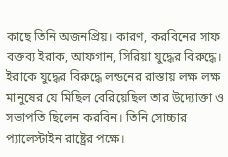কাছে তিনি অজনপ্রিয়। কারণ, করবিনের সাফ বক্তব্য ইরাক, আফগান, সিরিয়া যুদ্ধের বিরুদ্ধে। ইরাকে যুদ্ধের বিরুদ্ধে লন্ডনের রাস্তায় লক্ষ লক্ষ মানুষের যে মিছিল বেরিয়েছিল তার উদ্যোক্তা ও সভাপতি ছিলেন করবিন। তিনি সোচ্চার প্যালেস্টাইন রাষ্ট্রের পক্ষে।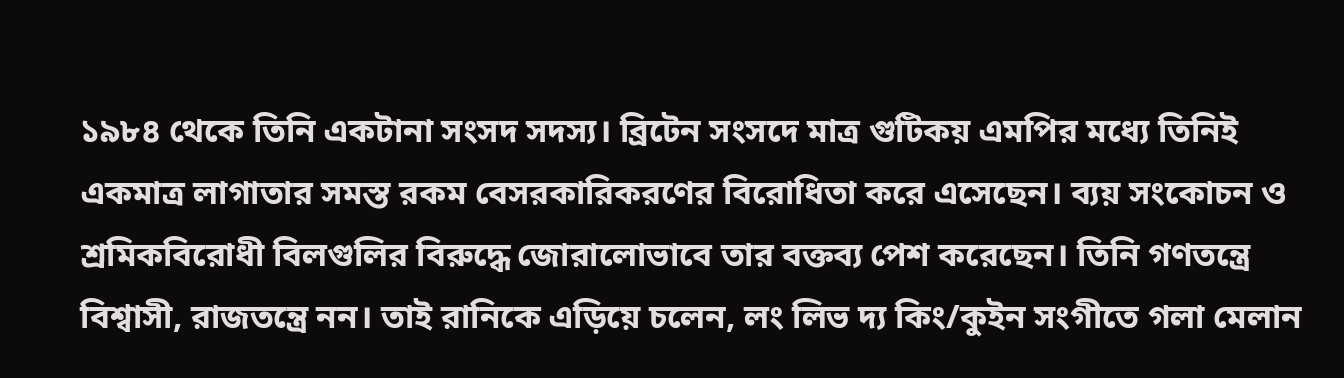১৯৮৪ থেকে তিনি একটানা সংসদ সদস্য। ব্রিটেন সংসদে মাত্র গুটিকয় এমপির মধ্যে তিনিই একমাত্র লাগাতার সমস্ত রকম বেসরকারিকরণের বিরোধিতা করে এসেছেন। ব্যয় সংকোচন ও শ্রমিকবিরোধী বিলগুলির বিরুদ্ধে জোরালোভাবে তার বক্তব্য পেশ করেছেন। তিনি গণতন্ত্রে বিশ্বাসী, রাজতন্ত্রে নন। তাই রানিকে এড়িয়ে চলেন, লং লিভ দ্য কিং/কুইন সংগীতে গলা মেলান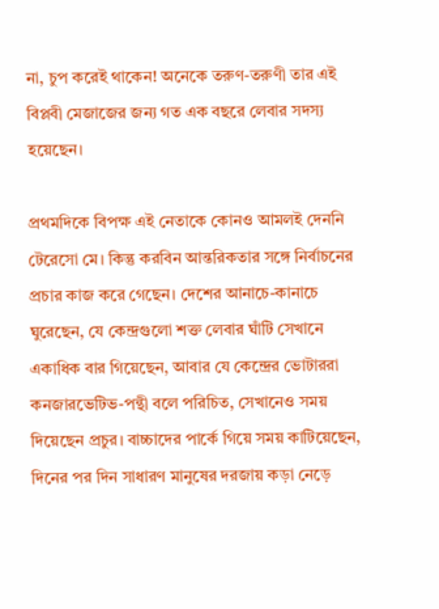না, চুপ করেই থাকেন! অনেকে তরুণ-তরুণী তার এই বিপ্লবী মেজাজের জন্য গত এক বছরে লেবার সদস্য হয়েছেন।

প্রথমদিকে বিপক্ষ এই নেতাকে কোনও আমলই দেননি টেরেসো মে। কিন্তু করবিন আন্তরিকতার সঙ্গে নির্বাচনের প্রচার কাজ করে গেছেন। দেশের আনাচে-কানাচে ঘুরেছেন, যে কেন্দ্রগুলো শক্ত লেবার ঘাঁটি সেখানে একাধিক বার গিয়েছেন, আবার যে কেন্দ্রের ভোটাররা কনজারভেটিভ-পন্থী বলে পরিচিত, সেখানেও সময় দিয়েছেন প্রচুর। বাচ্চাদের পার্কে গিয়ে সময় কাটিয়েছেন, দিনের পর দিন সাধারণ মানুষের দরজায় কড়া নেড়ে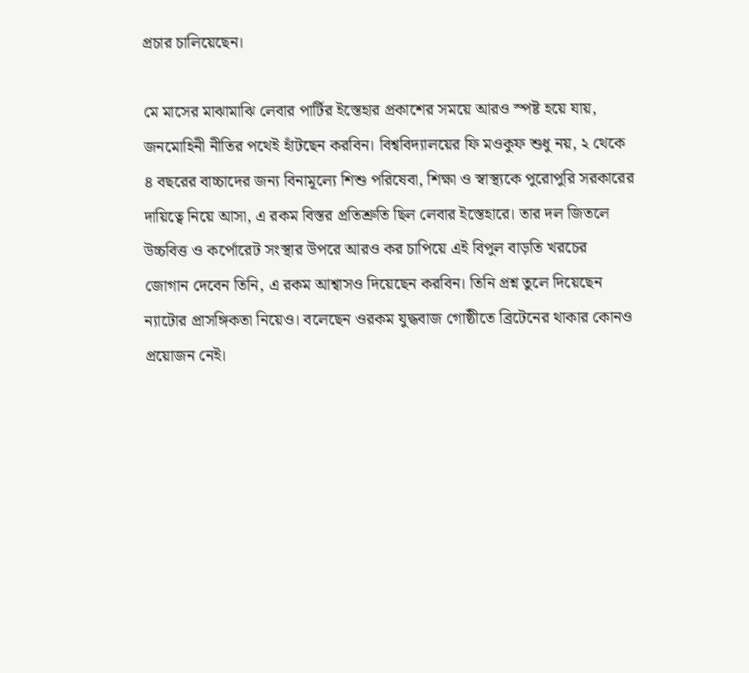প্রচার চালিয়েছেন।

মে মাসের মাঝামাঝি লেবার পার্টির ইস্তেহার প্রকাশের সময়ে আরও স্পষ্ট হয়ে যায়, জনমোহিনী নীতির পথেই হাঁটছেন করবিন। বিশ্ববিদ্যালয়ের ফি মওকুফ শুধু নয়, ২ থেকে ৪ বছরের বাচ্চাদের জন্য বিনামূল্যে শিশু পরিষেবা, শিক্ষা ও স্বাস্থ্যকে পুরোপুরি সরকারের দায়িত্বে নিয়ে আসা, এ রকম বিস্তর প্রতিশ্রুতি ছিল লেবার ইস্তেহারে। তার দল জিতলে উচ্চবিত্ত ও কর্পোরেট সংস্থার উপরে আরও কর চাপিয়ে এই বিপুল বাড়তি খরচের জোগান দেবেন তিনি, এ রকম আশ্বাসও দিয়েছেন করবিন। তিনি প্রশ্ন তুলে দিয়েছেন ন্যাটোর প্রাসঙ্গিকতা নিয়েও। বলেছেন ওরকম যুদ্ধবাজ গোষ্ঠীতে ব্রিটেনের থাকার কোনও প্রয়োজন নেই।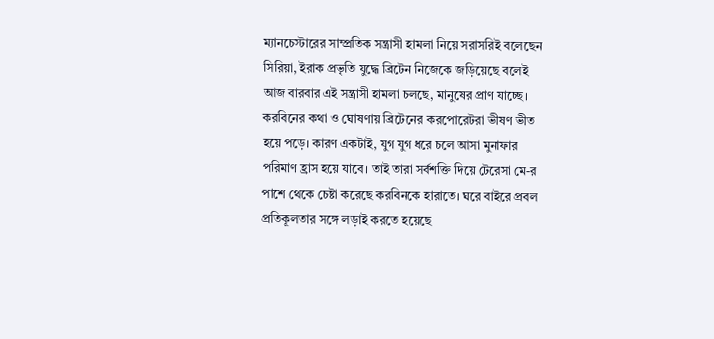ম্যানচেস্টারের সাম্প্রতিক সন্ত্রাসী হামলা নিয়ে সরাসরিই বলেছেন সিরিয়া, ইরাক প্রভৃতি যুদ্ধে ব্রিটেন নিজেকে জড়িয়েছে বলেই আজ বারবার এই সন্ত্রাসী হামলা চলছে, মানুষের প্রাণ যাচ্ছে। করবিনের কথা ও ঘোষণায় ব্রিটেনের করপোরেটরা ভীষণ ভীত হয়ে পড়ে। কারণ একটাই, যুগ যুগ ধরে চলে আসা মুনাফার পরিমাণ হ্রাস হয়ে যাবে। তাই তারা সর্বশক্তি দিয়ে টেরেসা মে-র পাশে থেকে চেষ্টা করেছে করবিনকে হারাতে। ঘরে বাইরে প্রবল প্রতিকূলতার সঙ্গে লড়াই করতে হয়েছে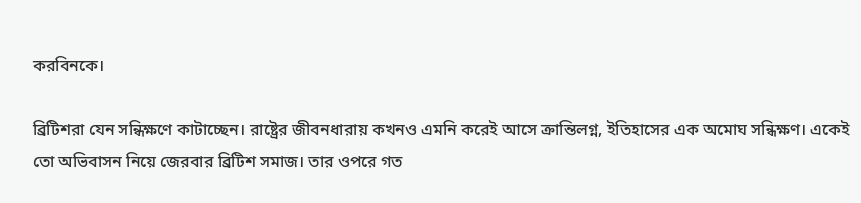করবিনকে।

ব্রিটিশরা যেন সন্ধিক্ষণে কাটাচ্ছেন। রাষ্ট্রের জীবনধারায় কখনও এমনি করেই আসে ক্রান্তিলগ্ন, ইতিহাসের এক অমোঘ সন্ধিক্ষণ। একেই তো অভিবাসন নিয়ে জেরবার ব্রিটিশ সমাজ। তার ওপরে গত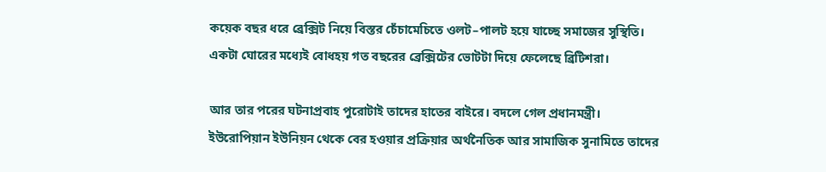কয়েক বছর ধরে ব্রেক্সিট নিয়ে বিস্তর চেঁচামেচিতে ওলট–পালট হয়ে যাচ্ছে সমাজের সুস্থিতি। একটা ঘোরের মধ্যেই বোধহয় গত বছরের ব্রেক্সিটের ভোটটা দিয়ে ফেলেছে ব্রিটিশরা।

আর তার পরের ঘটনাপ্রবাহ পুরোটাই তাদের হাতের বাইরে। বদলে গেল প্রধানমন্ত্রী। ইউরোপিয়ান ইউনিয়ন থেকে বের হওয়ার প্রক্রিয়ার অর্থনৈতিক আর সামাজিক সুনামিতে তাদের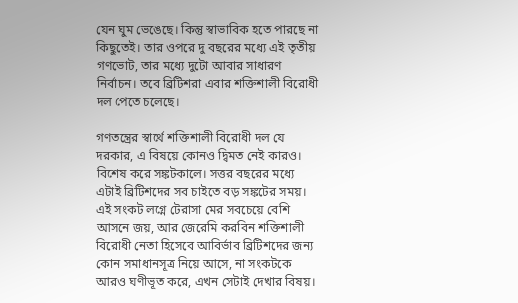যেন ঘুম ভেঙেছে। কিন্তু স্বাভাবিক হতে পারছে না কিছুতেই। তার ওপরে দু বছরের মধ্যে এই তৃতীয় গণভোট, তার মধ্যে দুটো আবার সাধারণ নির্বাচন। তবে ব্রিটিশরা এবার শক্তিশালী বিরোধী দল পেতে চলেছে।

গণতন্ত্রের স্বার্থে শক্তিশালী বিরোধী দল যে দরকার, এ বিষয়ে কোনও দ্বিমত নেই কারও। বিশেষ করে সঙ্কটকালে। সত্তর বছরের মধ্যে এটাই ব্রিটিশদের সব চাইতে বড় সঙ্কটের সময়। এই সংকট লগ্নে টেরাসা মের সবচেয়ে বেশি আসনে জয়, আর জেরেমি করবিন শক্তিশালী বিরোধী নেতা হিসেবে আবির্ভাব ব্রিটিশদের জন্য কোন সমাধানসূত্র নিয়ে আসে, না সংকটকে আরও ঘণীভূত করে, এখন সেটাই দেখার বিষয়।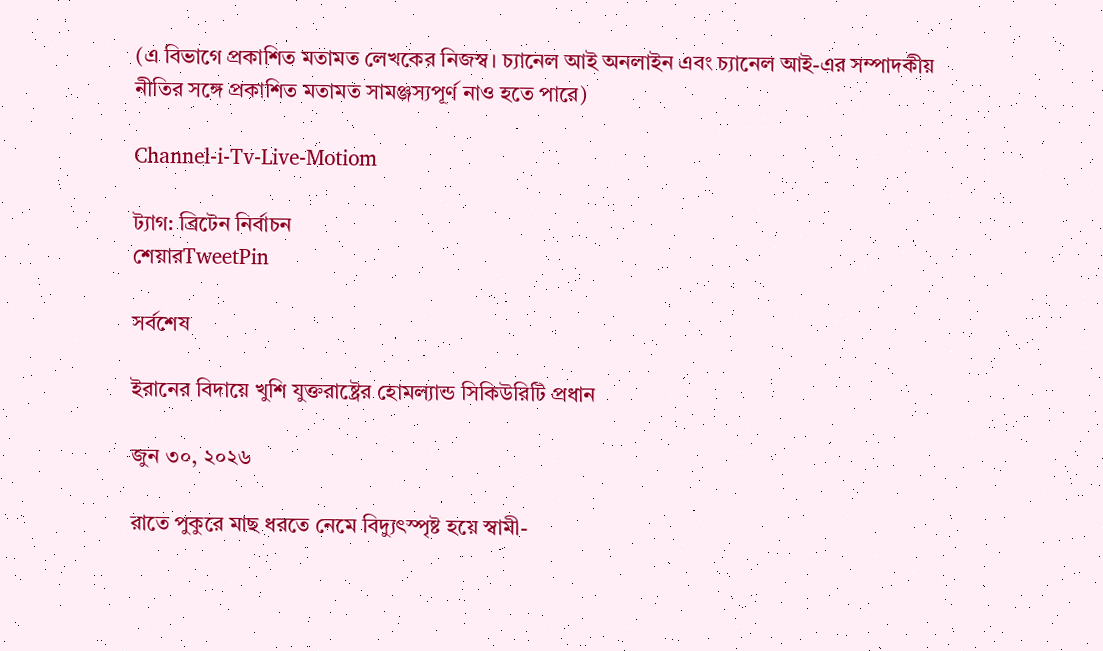(এ বিভাগে প্রকাশিত মতামত লেখকের নিজস্ব। চ্যানেল আই অনলাইন এবং চ্যানেল আই-এর সম্পাদকীয় নীতির সঙ্গে প্রকাশিত মতামত সামঞ্জস্যপূর্ণ নাও হতে পারে)

Channel-i-Tv-Live-Motiom

ট্যাগ: ব্রিটেন নির্বাচন
শেয়ারTweetPin

সর্বশেষ

ইরানের বিদায়ে খুশি যুক্তরাষ্ট্রের হোমল্যান্ড সিকিউরিটি প্রধান

জুন ৩০, ২০২৬

রাতে পুকুরে মাছ ধরতে নেমে বিদ্যুৎস্পৃষ্ট হয়ে স্বামী-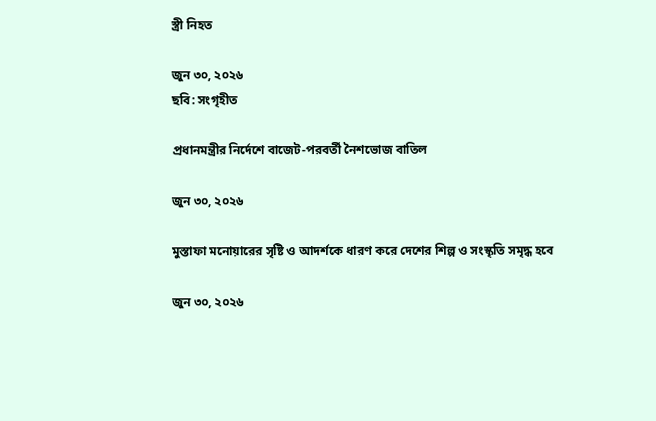স্ত্রী নিহত

জুন ৩০, ২০২৬
ছবি: সংগৃহীত

প্রধানমন্ত্রীর নির্দেশে বাজেট-পরবর্তী নৈশভোজ বাতিল

জুন ৩০, ২০২৬

মুস্তাফা মনোয়ারের সৃষ্টি ও আদর্শকে ধারণ করে দেশের শিল্প ও সংস্কৃতি সমৃদ্ধ হবে

জুন ৩০, ২০২৬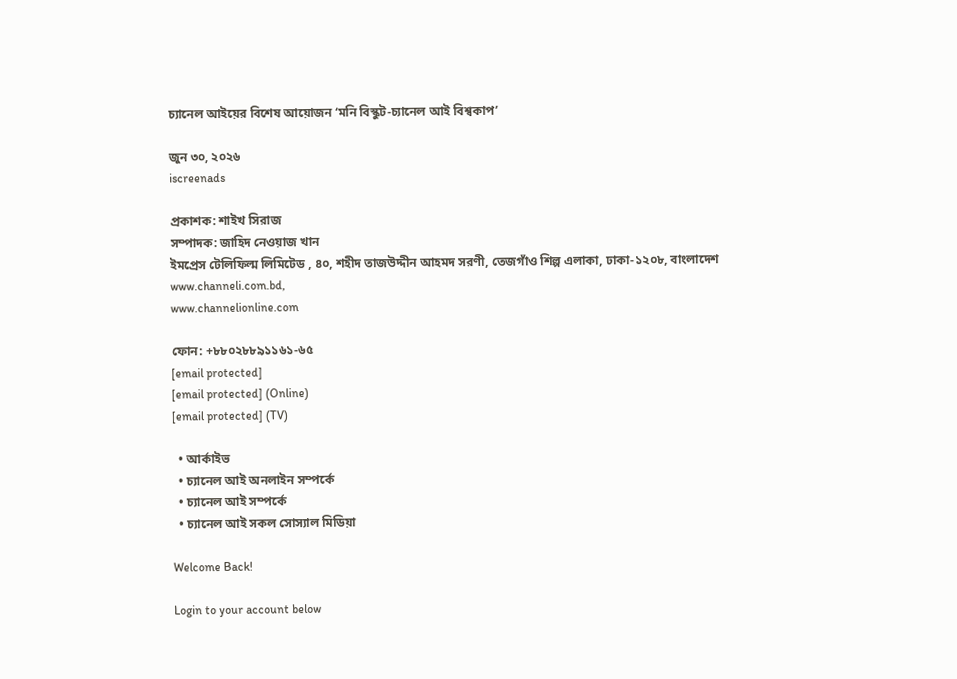চ্যানেল আইয়ের বিশেষ আয়োজন ‘মনি বিস্কুট-চ্যানেল আই বিশ্বকাপ’

জুন ৩০, ২০২৬
iscreenads

প্রকাশক: শাইখ সিরাজ
সম্পাদক: জাহিদ নেওয়াজ খান
ইমপ্রেস টেলিফিল্ম লিমিটেড , ৪০, শহীদ তাজউদ্দীন আহমদ সরণী, তেজগাঁও শিল্প এলাকা, ঢাকা-১২০৮, বাংলাদেশ
www.channeli.com.bd,
www.channelionline.com

ফোন: +৮৮০২৮৮৯১১৬১-৬৫
[email protected]
[email protected] (Online)
[email protected] (TV)

  • আর্কাইভ
  • চ্যানেল আই অনলাইন সম্পর্কে
  • চ্যানেল আই সম্পর্কে
  • চ্যানেল আই সকল সোস্যাল মিডিয়া

Welcome Back!

Login to your account below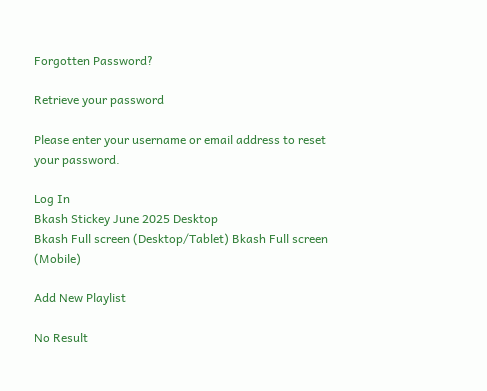Forgotten Password?

Retrieve your password

Please enter your username or email address to reset your password.

Log In
Bkash Stickey June 2025 Desktop
Bkash Full screen (Desktop/Tablet) Bkash Full screen (Mobile)

Add New Playlist

No Result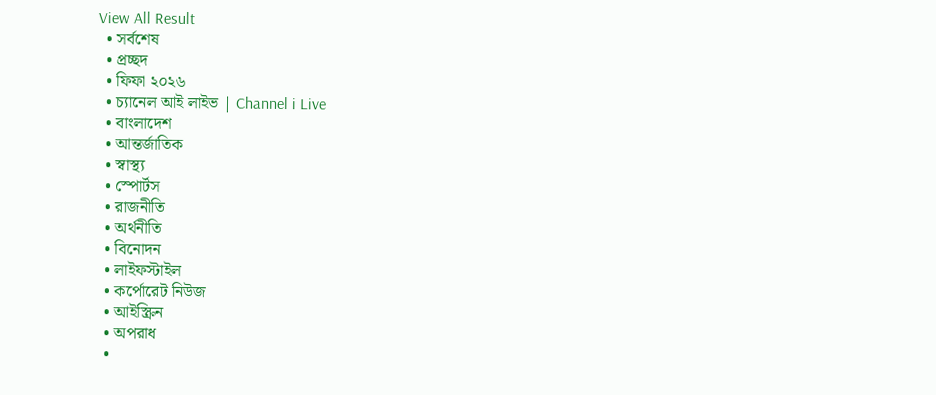View All Result
  • সর্বশেষ
  • প্রচ্ছদ
  • ফিফা ২০২৬
  • চ্যানেল আই লাইভ | Channel i Live
  • বাংলাদেশ
  • আন্তর্জাতিক
  • স্বাস্থ্য
  • স্পোর্টস
  • রাজনীতি
  • অর্থনীতি
  • বিনোদন
  • লাইফস্টাইল
  • কর্পোরেট নিউজ
  • আইস্ক্রিন
  • অপরাধ
  •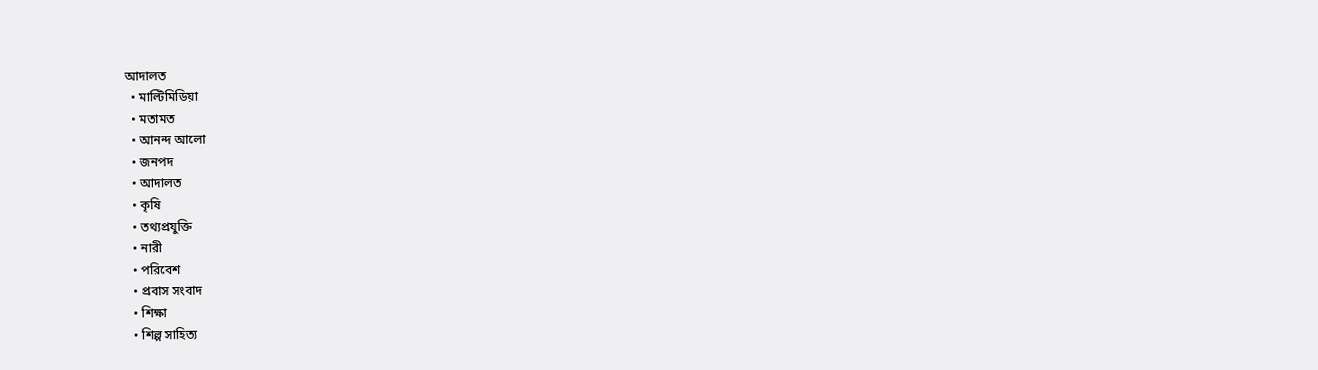আদালত
  • মাল্টিমিডিয়া
  • মতামত
  • আনন্দ আলো
  • জনপদ
  • আদালত
  • কৃষি
  • তথ্যপ্রযুক্তি
  • নারী
  • পরিবেশ
  • প্রবাস সংবাদ
  • শিক্ষা
  • শিল্প সাহিত্য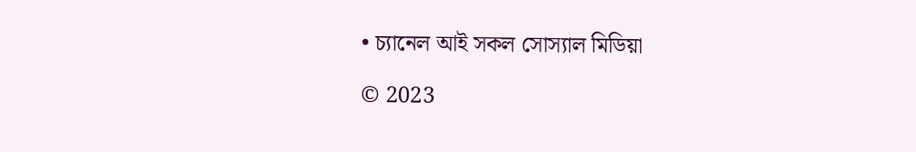• চ্যানেল আই সকল সোস্যাল মিডিয়া

© 2023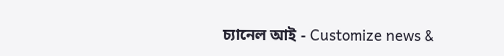চ্যানেল আই - Customize news &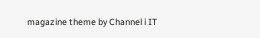magazine theme by Channel i IT